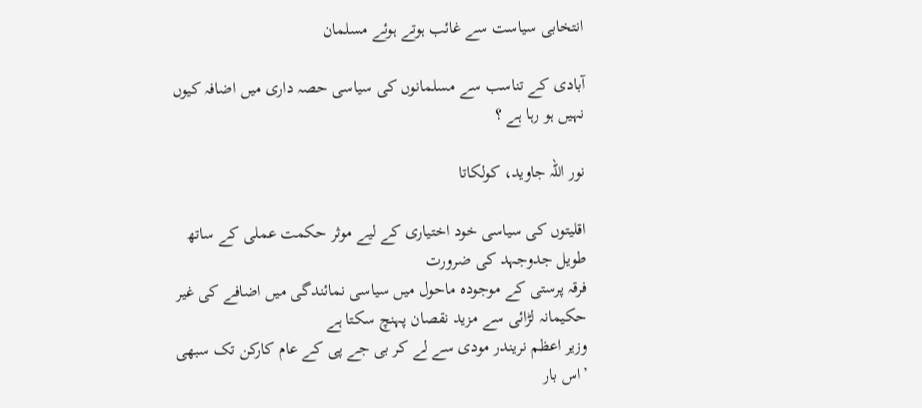انتخابی سیاست سے غائب ہوتے ہوئے مسلمان

آبادی کے تناسب سے مسلمانوں کی سیاسی حصہ داری میں اضافہ کیوں نہیں ہو رہا ہے ؟

نور اللہ جاوید، کولکاتا

اقلیتوں کی سیاسی خود اختیاری کے لیے موثر حکمت عملی کے ساتھ طویل جدوجہد کی ضرورت
فرقہ پرستی کے موجودہ ماحول میں سیاسی نمائندگی میں اضافے کی غیر حکیمانہ لڑائی سے مزید نقصان پہنچ سکتا ہے
وزیر اعظم نریندر مودی سے لے کر بی جے پی کے عام کارکن تک سبھی ’اس بار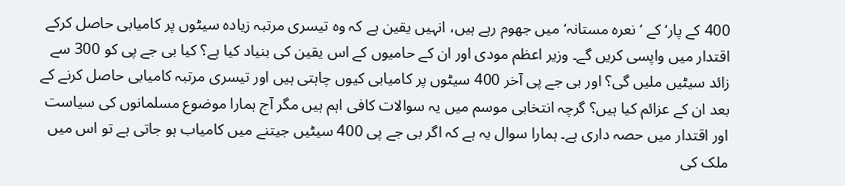400 کے پار‘ کے ’نعرہ مستانہ‘ میں جھوم رہے ہیں، انہیں یقین ہے کہ وہ تیسری مرتبہ زیادہ سیٹوں پر کامیابی حاصل کرکے اقتدار میں واپسی کریں گے۔ وزیر اعظم مودی اور ان کے حامیوں کے اس یقین کی بنیاد کیا ہے؟ کیا بی جے پی کو 300 سے زائد سیٹیں ملیں گی؟ اور بی جے پی آخر 400 سیٹوں پر کامیابی کیوں چاہتی ہیں اور تیسری مرتبہ کامیابی حاصل کرنے کے بعد ان کے عزائم کیا ہیں؟ گرچہ انتخابی موسم میں یہ سوالات کافی اہم ہیں مگر آج ہمارا موضوع مسلمانوں کی سیاست اور اقتدار میں حصہ داری ہے۔ ہمارا سوال یہ ہے کہ اگر بی جے پی 400 سیٹیں جیتنے میں کامیاب ہو جاتی ہے تو اس میں ملک کی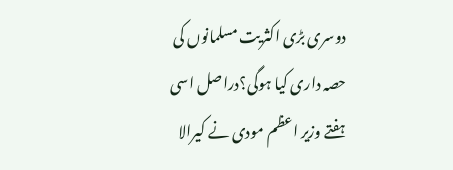دوسری بڑی اکثریت مسلمانوں کی حصہ داری کیا ہوگی؟دراصل اسی ہفتے وزیر اعظم مودی نے کیرالا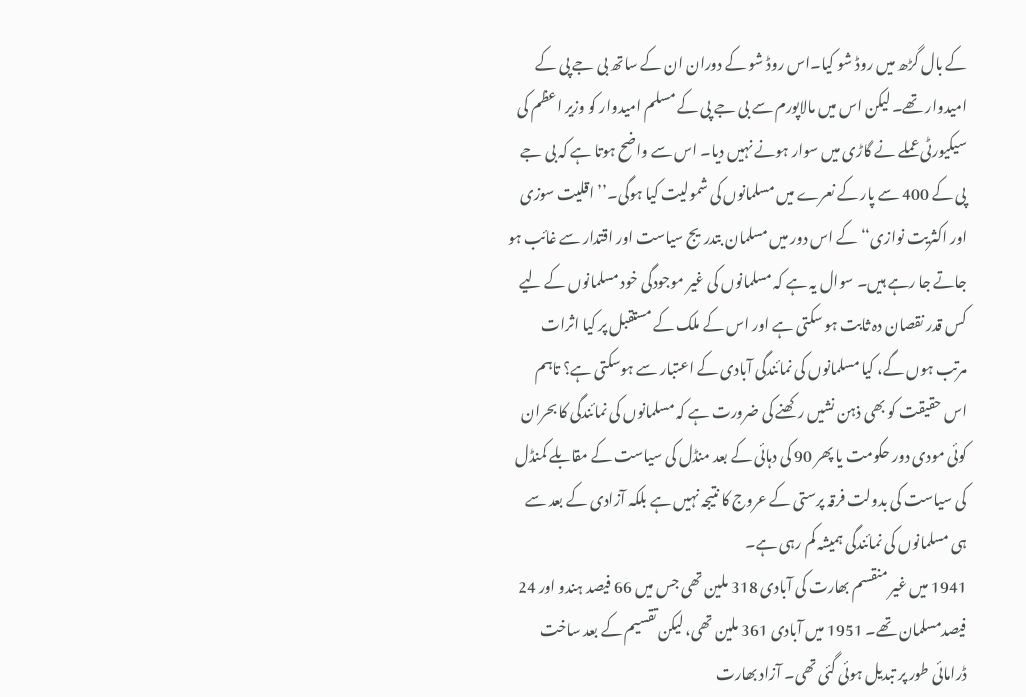کے بال گڑھ میں روڈ شو کیا۔اس روڈ شو کے دوران ان کے ساتھ بی جے پی کے امیدوار تھے۔ لیکن اس میں مالاپورم سے بی جے پی کے مسلم امیدوار کو وزیر اعظم کی سیکیورٹی عملے نے گاڑی میں سوار ہونے نہیں دیا۔ اس سے واضح ہوتا ہے کہ بی جے پی کے 400 سے پار کے نعرے میں مسلمانوں کی شمولیت کیا ہوگی۔’’ اقلیت سوزی اور اکثریت نوازی‘‘ کے اس دور میں مسلمان بتدریج سیاست اور اقتدار سے غائب ہو جاتے جا رہے ہیں۔ سوال یہ ہے کہ مسلمانوں کی غیر موجودگی خود مسلمانوں کے لیے کس قدر نقصان دہ ثابت ہو سکتی ہے اور اس کے ملک کے مستقبل پر کیا اثرات مرتب ہوں گے، کیا مسلمانوں کی نمائندگی آبادی کے اعتبار سے ہوسکتی ہے؟ تاہم اس حقیقت کو بھی ذہن نشیں رکھنے کی ضرورت ہے کہ مسلمانوں کی نمائندگی کا بحران کوئی مودی دور حکومت یا پھر 90 کی دہائی کے بعد منڈل کی سیاست کے مقابلے کمنڈل کی سیاست کی بدولت فرقہ پرستی کے عروج کا نتیجہ نہیں ہے بلکہ آزادی کے بعد سے ہی مسلمانوں کی نمائندگی ہمیشہ کم رہی ہے۔
1941 میں غیر منقسم بھارت کی آبادی 318 ملین تھی جس میں 66 فیصد ہندو اور 24 فیصدمسلمان تھے۔ 1951 میں آبادی 361 ملین تھی، لیکن تقسیم کے بعد ساخت ڈرامائی طور پر تبدیل ہوئی گئی تھی۔ آزاد بھارت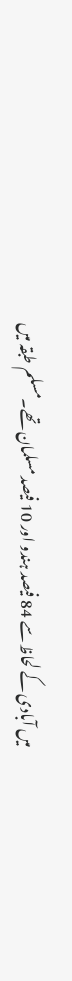میں آبادی کے لحاظ سے 84 فیصد ہندو اور 10 فیصد مسلمان تھے۔مسلم طبقہ میں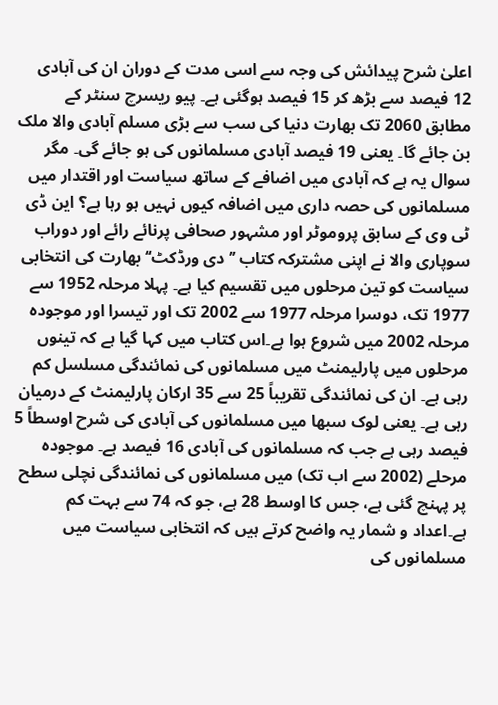اعلیٰ شرح پیدائش کی وجہ سے اسی مدت کے دوران ان کی آبادی 12 فیصد سے بڑھ کر 15 فیصد ہوگئی ہے۔ پیو ریسرچ سنٹر کے مطابق 2060 تک بھارت دنیا کی سب سے بڑی مسلم آبادی والا ملک بن جائے گا۔ یعنی 19 فیصد آبادی مسلمانوں کی ہو جائے گی۔ مگر سوال یہ ہے کہ آبادی میں اضافے کے ساتھ سیاست اور اقتدار میں مسلمانوں کی حصہ داری میں اضافہ کیوں نہیں ہو رہا ہے؟ این ڈی ٹی وی کے سابق پروموٹر اور مشہور صحافی پرنائے رائے اور دوراب سوپاری والا نے اپنی مشترکہ کتاب ’’دی ورڈکٹ‘‘ بھارت کی انتخابی سیاست کو تین مرحلوں میں تقسیم کیا ہے۔ پہلا مرحلہ 1952 سے 1977 تک، دوسرا مرحلہ 1977 سے 2002 تک اور تیسرا اور موجودہ مرحلہ 2002 میں شروع ہوا ہے۔اس کتاب میں کہا گیا ہے کہ تینوں مرحلوں میں پارلیمنٹ میں مسلمانوں کی نمائندگی مسلسل کم رہی ہے۔ ان کی نمائندگی تقریباً 25 سے 35 ارکان پارلیمنٹ کے درمیان رہی ہے۔ یعنی لوک سبھا میں مسلمانوں کی آبادی کی شرح اوسطاً 5 فیصد رہی ہے جب کہ مسلمانوں کی آبادی 16 فیصد ہے۔ موجودہ مرحلے (2002 سے اب تک) میں مسلمانوں کی نمائندگی نچلی سطح پر پہنچ گئی ہے، جس کا اوسط 28 ہے، جو کہ 74 سے بہت کم ہے۔اعداد و شمار یہ واضح کرتے ہیں کہ انتخابی سیاست میں مسلمانوں کی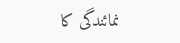نمائندگی کا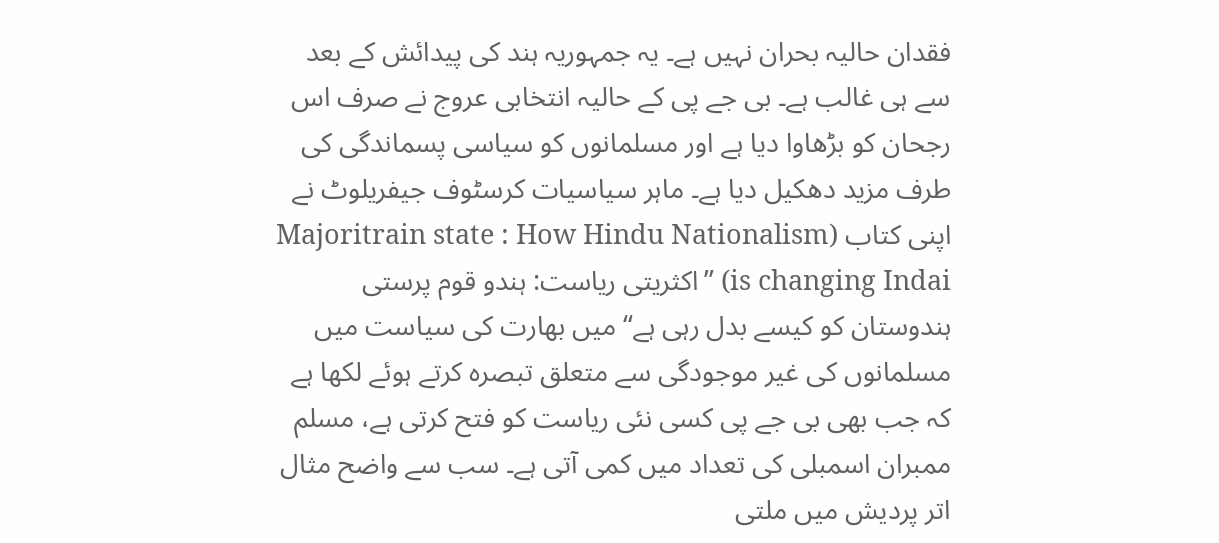فقدان حالیہ بحران نہیں ہے۔ یہ جمہوریہ ہند کی پیدائش کے بعد سے ہی غالب ہے۔ بی جے پی کے حالیہ انتخابی عروج نے صرف اس رجحان کو بڑھاوا دیا ہے اور مسلمانوں کو سیاسی پسماندگی کی طرف مزید دھکیل دیا ہے۔ ماہر سیاسیات کرسٹوف جیفریلوٹ نے اپنی کتاب (Majoritrain state : How Hindu Nationalism is changing Indai) ’’اکثریتی ریاست: ہندو قوم پرستی ہندوستان کو کیسے بدل رہی ہے‘‘ میں بھارت کی سیاست میں مسلمانوں کی غیر موجودگی سے متعلق تبصرہ کرتے ہوئے لکھا ہے کہ جب بھی بی جے پی کسی نئی ریاست کو فتح کرتی ہے، مسلم ممبران اسمبلی کی تعداد میں کمی آتی ہے۔ سب سے واضح مثال اتر پردیش میں ملتی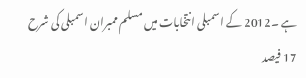ہے ۔2012 کے اسمبلی انتخابات میں مسلم ممبران اسمبلی کی شرح 17 فیصد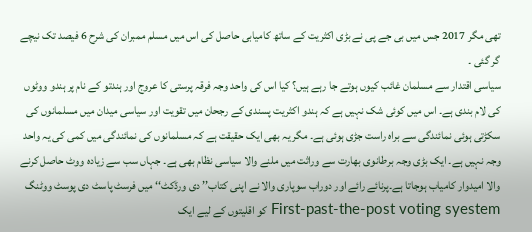تھی مگر 2017 جس میں بی جے پی نے بڑی اکثریت کے ساتھ کامیابی حاصل کی اس میں مسلم ممبران کی شرح 6 فیصد تک نیچے گر گئی ۔
سیاسی اقتدار سے مسلمان غائب کیوں ہوتے جا رہے ہیں؟ کیا اس کی واحد وجہ فرقہ پرستی کا عروج اور ہندتو کے نام پر ہندو ووٹوں کی لام بندی ہے۔ اس میں کوئی شک نہیں ہے کہ ہندو اکثریت پسندی کے رجحان میں تقویت اور سیاسی میدان میں مسلمانوں کی سکڑتی ہوئی نمائندگی سے براہ راست جڑی ہوئی ہے۔ مگر یہ بھی ایک حقیقت ہے کہ مسلمانوں کی نمائندگی میں کمی کی یہ واحد وجہ نہیں ہے۔ ایک بڑی وجہ برطانوی بھارت سے وراثت میں ملنے والا سیاسی نظام بھی ہے۔ جہاں سب سے زیادہ ووٹ حاصل کرنے والا امیدوار کامیاب ہوجاتا ہے۔پرنائے رائے اور دوراب سوپاری والا نے اپنی کتاب’’ دی ورڈکٹ‘‘ میں فرسٹ پاسٹ دی پوسٹ ووٹنگ First-past-the-post voting syestem کو اقلیتوں کے لیے ایک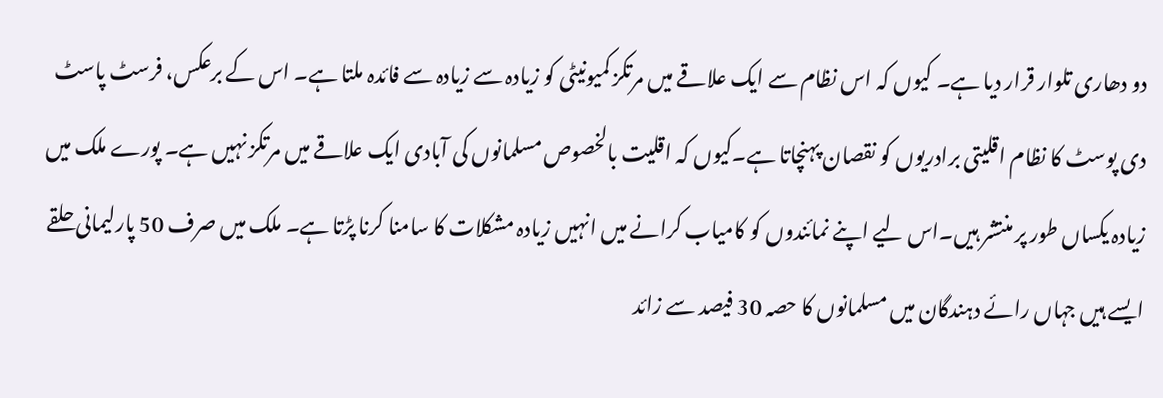دو دھاری تلوار قرار دیا ہے۔ کیوں کہ اس نظام سے ایک علاقے میں مرتکز کمیونیٹی کو زیادہ سے زیادہ سے فائدہ ملتا ہے۔ اس کے برعکس، فرسٹ پاسٹ دی پوسٹ کا نظام اقلیتی برادریوں کو نقصان پہنچاتا ہے۔کیوں کہ اقلیت بالخصوص مسلمانوں کی آبادی ایک علاقے میں مرتکز نہیں ہے۔ پورے ملک میں زیادہ یکساں طور پر منتشر ہیں۔اس لیے اپنے نمائندوں کو کامیاب کرانے میں انہیں زیادہ مشکلات کا سامنا کرنا پڑتا ہے۔ ملک میں صرف 50 پارلیمانی حلقے ایسے ہیں جہاں رائے دہندگان میں مسلمانوں کا حصہ 30 فیصد سے زائد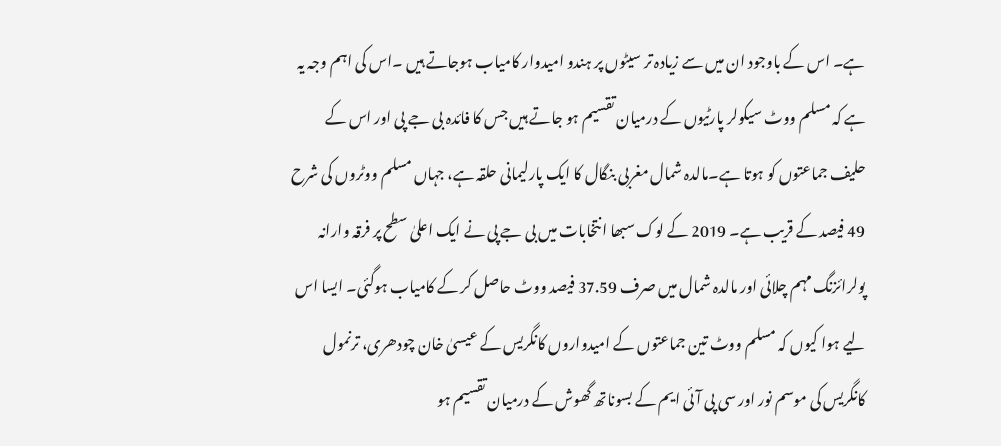ہے۔ اس کے باوجود ان میں سے زیادہ تر سیٹوں پر ہندو امیدوار کامیاب ہوجاتے ہیں ۔اس کی اہم وجہ یہ ہے کہ مسلم ووٹ سیکولر پارٹیوں کے درمیان تقسیم ہو جاتے ہیں جس کا فائدہ بی جے پی اور اس کے حلیف جماعتوں کو ہوتا ہے۔مالدہ شمال مغربی بنگال کا ایک پارلیمانی حلقہ ہے، جہاں مسلم ووٹروں کی شرح 49 فیصد کے قریب ہے۔ 2019 کے لوک سبھا انتخابات میں بی جے پی نے ایک اعلیٰ سطح پر فرقہ وارانہ پولرائزنگ مہم چلائی اور مالدہ شمال میں صرف 37.59 فیصد ووٹ حاصل کر کے کامیاب ہوگئی۔ ایسا اس لیے ہوا کیوں کہ مسلم ووٹ تین جماعتوں کے امیدواروں کانگریس کے عیسیٰ خان چودھری، ترنمول کانگریس کی موسم نور اور سی پی آئی ایم کے بسوناتھ گھوش کے درمیان تقسیم ہو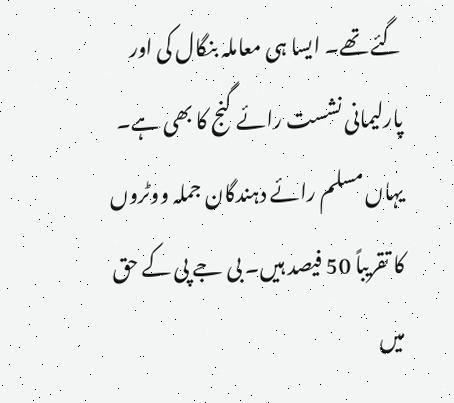گئے تھے۔ ایسا ہی معاملہ بنگال کی اور پارلیمانی نشست رائے گنج کا بھی ہے۔ یہاں مسلم رائے دہندگان جملہ ووٹروں کا تقریباً 50 فیصد ہیں۔ بی جے پی کے حق میں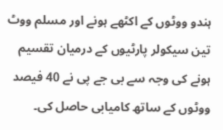ہندو ووٹوں کے اکٹھے ہونے اور مسلم ووٹ تین سیکولر پارٹیوں کے درمیان تقسیم ہونے کی وجہ سے بی جے پی نے 40 فیصد ووٹوں کے ساتھ کامیابی حاصل کی۔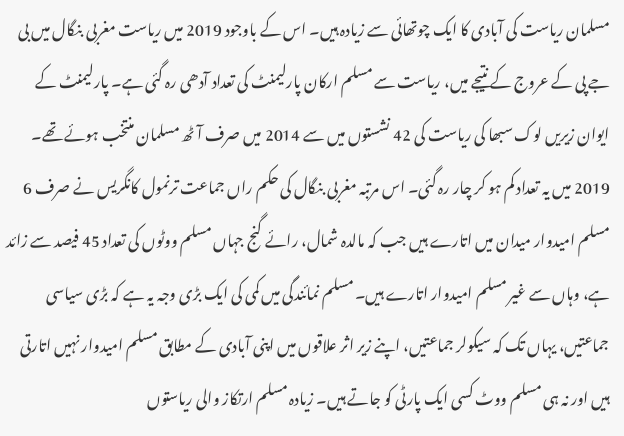مسلمان ریاست کی آبادی کا ایک چوتھائی سے زیادہ ہیں۔ اس کے باوجود 2019 میں ریاست مغربی بنگال میں بی جے پی کے عروج کے نتیجے میں، ریاست سے مسلم ارکان پارلیمنٹ کی تعداد آدھی رہ گئی ہے۔ پارلیمنٹ کے ایوان زیریں لوک سبھا کی ریاست کی 42 نشستوں میں سے 2014 میں صرف آٹھ مسلمان منتخب ہوئے تھے۔ 2019 میں یہ تعداد کم ہو کر چار رہ گئی۔ اس مرتبہ مغربی بنگال کی حکم راں جماعت ترنمول کانگریس نے صرف 6 مسلم امیدوار میدان میں اتارے ہیں جب کہ مالدہ شمال، رائے گنج جہاں مسلم ووٹوں کی تعداد 45 فیصد سے زائد ہے، وہاں سے غیر مسلم امیدوار اتارے ہیں۔ مسلم نمائندگی میں کمی کی ایک بڑی وجہ یہ ہے کہ بڑی سیاسی جماعتیں، یہاں تک کہ سیکولر جماعتیں، اپنے زیر اثر علاقوں میں اپنی آبادی کے مطابق مسلم امیدوار نہیں اتارتی ہیں اور نہ ہی مسلم ووٹ کسی ایک پارٹی کو جاتے ہیں۔ زیادہ مسلم ارتکاز والی ریاستوں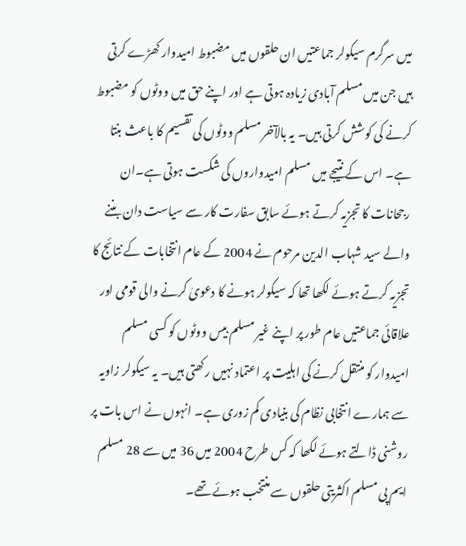میں سرگرم سیکولر جماعتیں ان حلقوں میں مضبوط امیدوار کھڑے کرتی ہیں جن میں مسلم آبادی زیادہ ہوتی ہے اور اپنے حق میں ووٹوں کو مضبوط کرنے کی کوشش کرتی ہیں۔ یہ بالآخر مسلم ووٹوں کی تقسیم کا باعث بنتا ہے۔ اس کے نتیجے میں مسلم امیدواروں کی شکست ہوتی ہے۔ان رجحانات کا تجزیہ کرتے ہوئے سابق سفارت کار سے سیاست دان بننے والے سید شہاب الدین مرحوم نے 2004 کے عام انتخابات کے نتائج کا تجزیہ کرتے ہوئے لکھا تھا کہ سیکولر ہونے کا دعویٰ کرنے والی قومی اور علاقائی جماعتیں عام طور پر اپنے غیر مسلم بیس ووٹوں کو کسی مسلم امیدوار کو منتقل کرنے کی اہلیت پر اعتماد نہیں رکھتی ہیں۔ یہ سیکولر زاویہ سے ہمارے انتخابی نظام کی بنیادی کم زوری ہے۔ انہوں نے اس بات پر روشنی ڈالتے ہوئے لکھا کہ کس طرح 2004 میں 36 میں سے 28 مسلم ایم پی مسلم اکثریتی حلقوں سے منتخب ہوئے تھے۔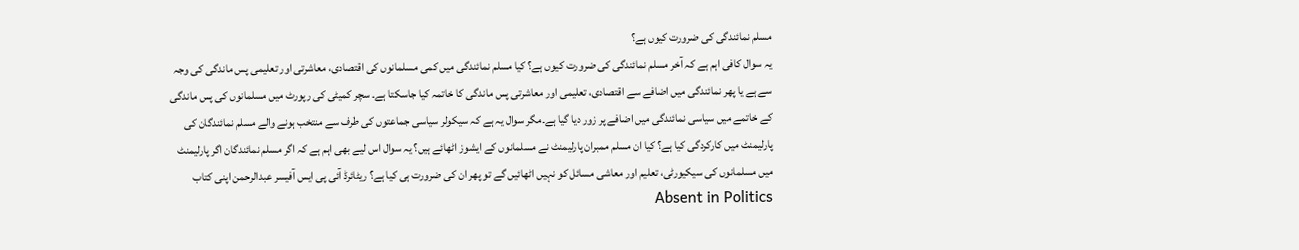مسلم نمائندگی کی ضرورت کیوں ہے؟
یہ سوال کافی اہم ہے کہ آخر مسلم نمائندگی کی ضرورت کیوں ہے؟ کیا مسلم نمائندگی میں کمی مسلمانوں کی اقتصادی، معاشرتی اور تعلیمی پس ماندگی کی وجہ سے ہے یا پھر نمائندگی میں اضافے سے اقتصادی، تعلیمی اور معاشرتی پس ماندگی کا خاتمہ کیا جاسکتا ہے۔ سچر کمیٹی کی رپورٹ میں مسلمانوں کی پس ماندگی کے خاتمے میں سیاسی نمائندگی میں اضافے پر زور دیا گیا ہے۔مگر سوال یہ ہے کہ سیکولر سیاسی جماعتوں کی طرف سے منتخب ہونے والے مسلم نمائندگان کی پارلیمنٹ میں کارکردگی کیا ہے؟ کیا ان مسلم ممبران پارلیمنٹ نے مسلمانوں کے ایشوز اٹھائے ہیں؟ یہ سوال اس لیے بھی اہم ہے کہ اگر مسلم نمائندگان اگر پارلیمنٹ میں مسلمانوں کی سیکیورٹی، تعلیم اور معاشی مسائل کو نہیں اٹھائیں گے تو پھر ان کی ضرورت ہی کیا ہے؟ ریٹائرڈ آئی پی ایس آفیسر عبدالرحمن اپنی کتاب Absent in Politics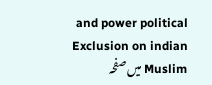and power political Exclusion on indian Muslim میں صفحہ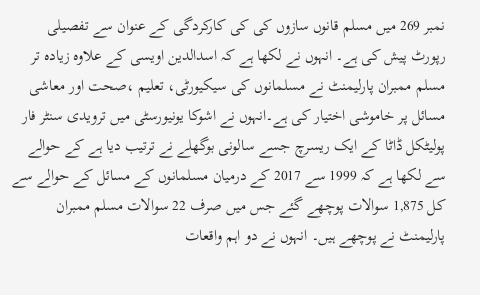نمبر 269 میں مسلم قانوں سازوں کی کی کارکردگی کے عنوان سے تفصیلی رپورٹ پیش کی ہے۔ انہوں نے لکھا ہے کہ اسدالدین اویسی کے علاوہ زیادہ تر مسلم ممبران پارلیمنٹ نے مسلمانوں کی سیکیورٹی، تعلیم ،صحت اور معاشی مسائل پر خاموشی اختیار کی ہے۔انہوں نے اشوکا یونیورسٹی میں ترویدی سنٹر فار پولیٹکل ڈاٹا کے ایک ریسرچ جسے سالونی بوگھلے نے ترتیب دیا ہے کے حوالے سے لکھا ہے کہ 1999 سے 2017 کے درمیان مسلمانوں کے مسائل کے حوالے سے کل 1,875 سوالات پوچھے گئے جس میں صرف 22 سوالات مسلم ممبران پارلیمنٹ نے پوچھے ہیں۔ انہوں نے دو اہم واقعات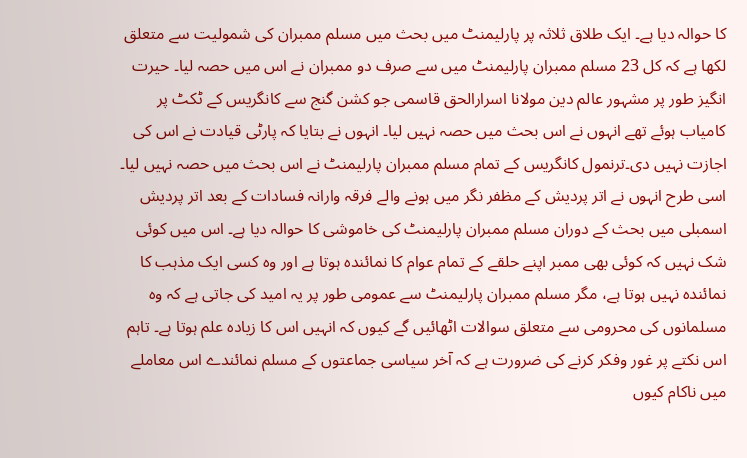کا حوالہ دیا ہے۔ ایک طلاق ثلاثہ پر پارلیمنٹ میں بحث میں مسلم ممبران کی شمولیت سے متعلق لکھا ہے کہ کل 23 مسلم ممبران پارلیمنٹ میں سے صرف دو ممبران نے اس میں حصہ لیا۔ حیرت انگیز طور پر مشہور عالم دین مولانا اسرارالحق قاسمی جو کشن گنج سے کانگریس کے ٹکٹ پر کامیاب ہوئے تھے انہوں نے اس بحث میں حصہ نہیں لیا۔ انہوں نے بتایا کہ پارٹی قیادت نے اس کی اجازت نہیں دی۔ترنمول کانگریس کے تمام مسلم ممبران پارلیمنٹ نے اس بحث میں حصہ نہیں لیا۔ اسی طرح انہوں نے اتر پردیش کے مظفر نگر میں ہونے والے فرقہ وارانہ فسادات کے بعد اتر پردیش اسمبلی میں بحث کے دوران مسلم ممبران پارلیمنٹ کی خاموشی کا حوالہ دیا ہے۔ اس میں کوئی شک نہیں کہ کوئی بھی ممبر اپنے حلقے کے تمام عوام کا نمائندہ ہوتا ہے اور وہ کسی ایک مذہب کا نمائندہ نہیں ہوتا ہے، مگر مسلم ممبران پارلیمنٹ سے عمومی طور پر یہ امید کی جاتی ہے کہ وہ مسلمانوں کی محرومی سے متعلق سوالات اٹھائیں گے کیوں کہ انہیں اس کا زیادہ علم ہوتا ہے۔ تاہم اس نکتے پر غور وفکر کرنے کی ضرورت ہے کہ آخر سیاسی جماعتوں کے مسلم نمائندے اس معاملے میں ناکام کیوں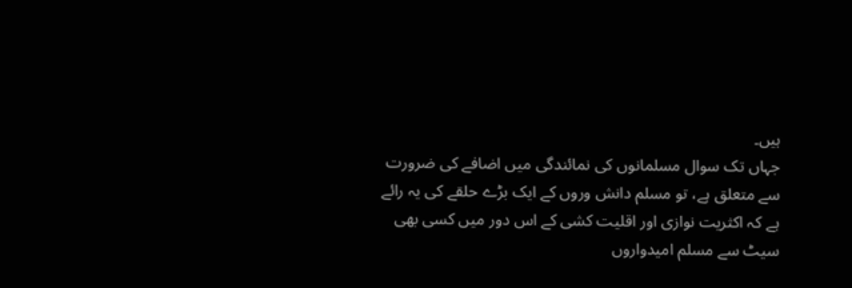ہیں۔
جہاں تک سوال مسلمانوں کی نمائندگی میں اضافے کی ضرورت سے متعلق ہے، تو مسلم دانش وروں کے ایک بڑے حلقے کی یہ رائے ہے کہ اکثریت نوازی اور اقلیت کشی کے اس دور میں کسی بھی سیٹ سے مسلم امیدواروں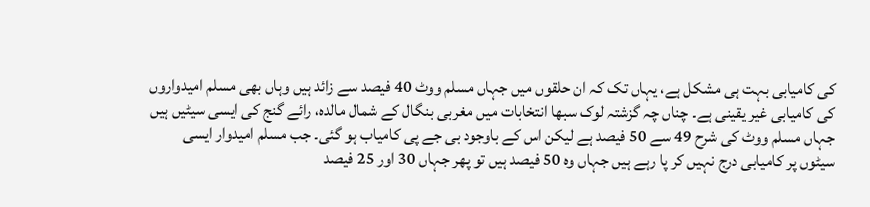کی کامیابی بہت ہی مشکل ہے، یہاں تک کہ ان حلقوں میں جہاں مسلم ووٹ 40 فیصد سے زائد ہیں وہاں بھی مسلم امیدواروں کی کامیابی غیر یقینی ہے۔ چناں چہ گزشتہ لوک سبھا انتخابات میں مغربی بنگال کے شمال مالدہ، رائے گنج کی ایسی سیٹیں ہیں جہاں مسلم ووٹ کی شرح 49 سے 50 فیصد ہے لیکن اس کے باوجود بی جے پی کامیاب ہو گئی۔ جب مسلم امیدوار ایسی سیٹوں پر کامیابی درج نہیں کر پا رہے ہیں جہاں وہ 50 فیصد ہیں تو پھر جہاں 30 اور 25 فیصد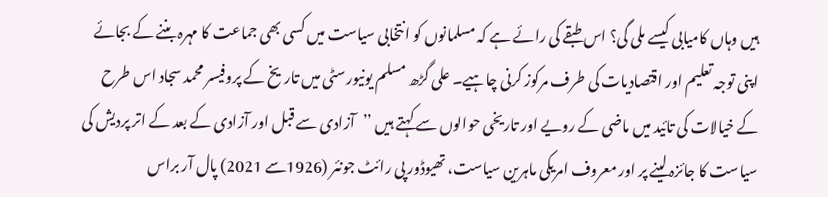ہیں وہاں کامیابی کیسے ملی گی؟ اس طبقے کی رائے ہے کہ مسلمانوں کو انتخابی سیاست میں کسی بھی جماعت کا مہرہ بننے کے بجائے اپنی توجہ تعلیم اور اقتصادیات کی طرف مرکوز کرنی چاہیے۔ علی گڑھ مسلم یونیورسٹی میں تاریخ کے پروفیسر محمد سجاد اس طرح کے خیالات کی تائید میں ماضی کے رویے اور تاریخی حوالوں سے کہتے ہیں ’’آزادی سے قبل اور آزادی کے بعد کے اتر پردیش کی سیاست کا جائزہ لینے پر اور معروف امریکی ماہرین سیاست، تھیوڈور پی رائٹ جونئر (1926سے 2021) پال آر براس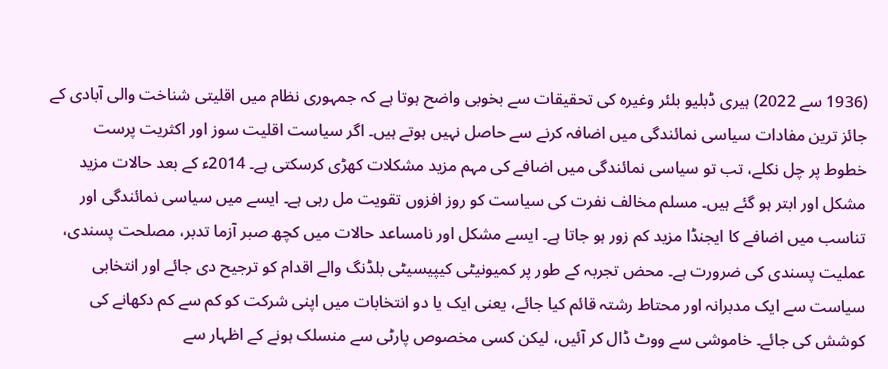(1936 سے 2022) ہیری ڈبلیو بلئر وغیرہ کی تحقیقات سے بخوبی واضح ہوتا ہے کہ جمہوری نظام میں اقلیتی شناخت والی آبادی کے جائز ترین مفادات سیاسی نمائندگی میں اضافہ کرنے سے حاصل نہیں ہوتے ہیں۔ اگر سیاست اقلیت سوز اور اکثریت پرست خطوط پر چل نکلے، تب تو سیاسی نمائندگی میں اضافے کی مہم مزید مشکلات کھڑی کرسکتی ہے۔ 2014ء کے بعد حالات مزید مشکل اور ابتر ہو گئے ہیں۔ مسلم مخالف نفرت کی سیاست کو روز افزوں تقویت مل رہی ہے۔ ایسے میں سیاسی نمائندگی اور تناسب میں اضافے کا ایجنڈا مزید کم زور ہو جاتا ہے۔ ایسے مشکل اور نامساعد حالات میں کچھ صبر آزما تدبر، مصلحت پسندی، عملیت پسندی کی ضرورت ہے۔ محض تجربہ کے طور پر کمیونیٹی کیپیسیٹی بلڈنگ والے اقدام کو ترجیح دی جائے اور انتخابی سیاست سے ایک مدبرانہ اور محتاط رشتہ قائم کیا جائے، یعنی ایک یا دو انتخابات میں اپنی شرکت کو کم سے کم دکھانے کی کوشش کی جائے۔ خاموشی سے ووٹ ڈال کر آئیں، لیکن کسی مخصوص پارٹی سے منسلک ہونے کے اظہار سے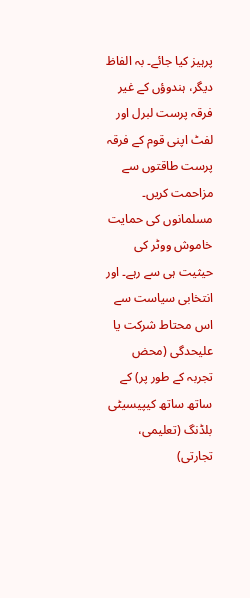پرہیز کیا جائے۔ بہ الفاظ دیگر، ہندوؤں کے غیر فرقہ پرست لبرل اور لفٹ اپنی قوم کے فرقہ پرست طاقتوں سے مزاحمت کریں۔ مسلمانوں کی حمایت خاموش ووٹر کی حیثیت ہی سے رہے۔ اور انتخابی سیاست سے اس محتاط شرکت یا علیحدگی (محض تجربہ کے طور پر) کے ساتھ ساتھ کیپیسیٹی بلڈنگ (تعلیمی، تجارتی)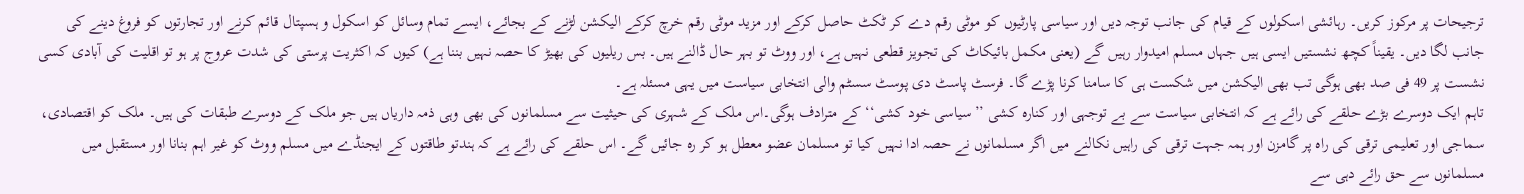ترجیحات پر مرکوز کریں۔ رہائشی اسکولوں کے قیام کی جانب توجہ دیں اور سیاسی پارٹیوں کو موٹی رقم دے کر ٹکٹ حاصل کرکے اور مزید موٹی رقم خرچ کرکے الیکشن لڑنے کے بجائے، ایسے تمام وسائل کو اسکول و ہسپتال قائم کرنے اور تجارتوں کو فروغ دینے کی جانب لگا دیں۔ یقیناً کچھ نشستیں ایسی ہیں جہاں مسلم امیدوار رہیں گے (یعنی مکمل بائیکاٹ کی تجویز قطعی نہیں ہے، اور ووٹ تو بہر حال ڈالنے ہیں۔ بس ریلیوں کی بھیڑ کا حصہ نہیں بننا ہے) کیوں کہ اکثریت پرستی کی شدت عروج پر ہو تو اقلیت کی آبادی کسی نشست پر 49 فی صد بھی ہوگی تب بھی الیکشن میں شکست ہی کا سامنا کرنا پڑے گا۔ فرسٹ پاسٹ دی پوسٹ سسٹم والی انتخابی سیاست میں یہی مسئلہ ہے۔
تاہم ایک دوسرے بڑے حلقے کی رائے ہے کہ انتخابی سیاست سے بے توجہی اور کنارہ کشی ’’سیاسی خود کشی‘‘ کے مترادف ہوگی۔اس ملک کے شہری کی حیثیت سے مسلمانوں کی بھی وہی ذمہ داریاں ہیں جو ملک کے دوسرے طبقات کی ہیں۔ ملک کو اقتصادی، سماجی اور تعلیمی ترقی کی راہ پر گامزن اور ہمہ جہت ترقی کی راہیں نکالنے میں اگر مسلمانوں نے حصہ ادا نہیں کیا تو مسلمان عضو معطل ہو کر رہ جائیں گے۔ اس حلقے کی رائے ہے کہ ہندتو طاقتوں کے ایجنڈے میں مسلم ووٹ کو غیر اہم بنانا اور مستقبل میں مسلمانوں سے حق رائے دہی سے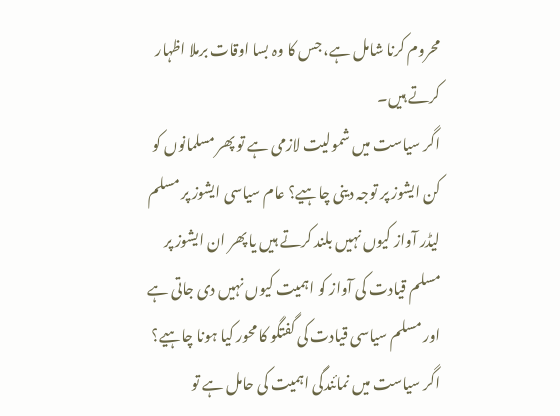محروم کرنا شامل ہے، جس کا وہ بسا اوقات برملا اظہار کرتے ہیں۔
اگر سیاست میں شمولیت لازمی ہے تو پھر مسلمانوں کو کن ایشوز پر توجہ دینی چاہیے؟ عام سیاسی ایشوز پر مسلم لیڈر آواز کیوں نہیں بلند کرتے ہیں یا پھر ان ایشوز پر مسلم قیادت کی آواز کو اہمیت کیوں نہیں دی جاتی ہے اور مسلم سیاسی قیادت کی گفتگو کا محور کیا ہونا چاہیے؟ اگر سیاست میں نمائندگی اہمیت کی حامل ہے تو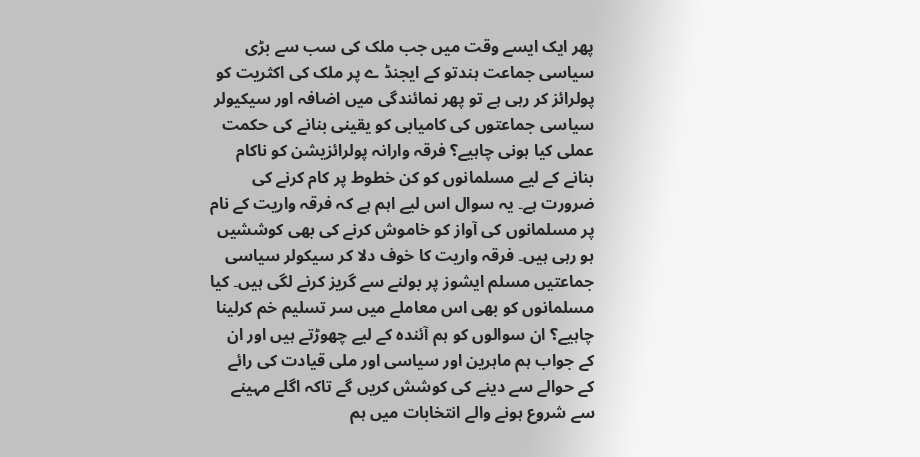پھر ایک ایسے وقت میں جب ملک کی سب سے بڑی سیاسی جماعت ہندتو کے ایجنڈ ے پر ملک کی اکثریت کو پولرائز کر رہی ہے تو پھر نمائندگی میں اضافہ اور سیکیولر سیاسی جماعتوں کی کامیابی کو یقینی بنانے کی حکمت عملی کیا ہونی چاہیے؟ فرقہ وارانہ پولرائزیشن کو ناکام بنانے کے لیے مسلمانوں کو کن خطوط پر کام کرنے کی ضرورت ہے۔ یہ سوال اس لیے اہم ہے کہ فرقہ واریت کے نام پر مسلمانوں کی آواز کو خاموش کرنے کی بھی کوششیں ہو رہی ہیں۔ فرقہ واریت کا خوف دلا کر سیکولر سیاسی جماعتیں مسلم ایشوز پر بولنے سے گریز کرنے لگی ہیں۔ کیا مسلمانوں کو بھی اس معاملے میں سر تسلیم خم کرلینا چاہیے؟ ان سوالوں کو ہم آئندہ کے لیے چھوڑتے ہیں اور ان کے جواب ہم ماہرین اور سیاسی اور ملی قیادت کی رائے کے حوالے سے دینے کی کوشش کریں گے تاکہ اگلے مہینے سے شروع ہونے والے انتخابات میں ہم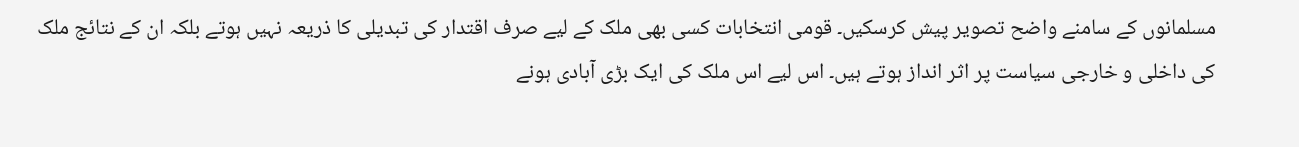مسلمانوں کے سامنے واضح تصویر پیش کرسکیں۔ قومی انتخابات کسی بھی ملک کے لیے صرف اقتدار کی تبدیلی کا ذریعہ نہیں ہوتے بلکہ ان کے نتائج ملک کی داخلی و خارجی سیاست پر اثر انداز ہوتے ہیں۔ اس لیے اس ملک کی ایک بڑی آبادی ہونے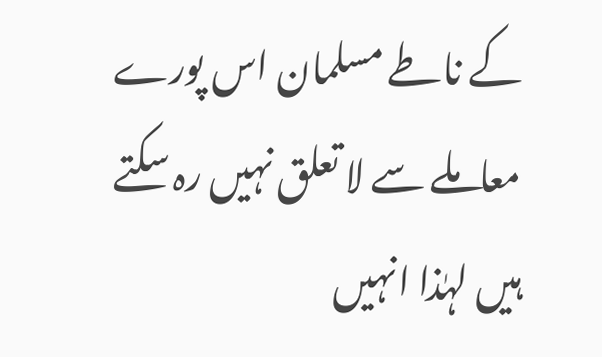کے ناطے مسلمان اس پورے معاملے سے لا تعلق نہیں رہ سکتے ہیں لہٰذا انہیں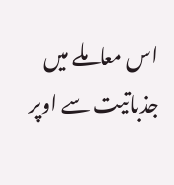اس معاملے میں جذباتیت سے اوپر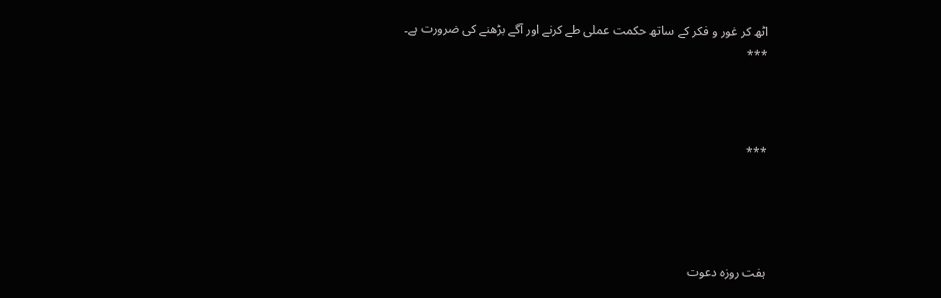اٹھ کر غور و فکر کے ساتھ حکمت عملی طے کرنے اور آگے بڑھنے کی ضرورت ہے۔
***



***




ہفت روزہ دعوت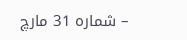– شمارہ 31 مارچ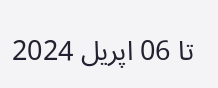تا 06 اپریل 2024